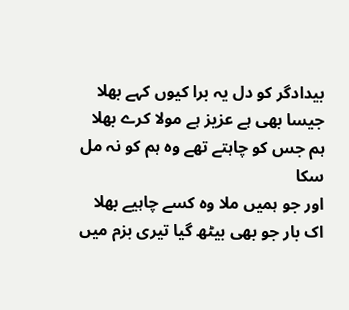بیدادگر کو دل یہ برا کیوں کہے بھلا
جیسا بھی ہے عزیز ہے مولا کرے بھلا
ہم جس کو چاہتے تھے وہ ہم کو نہ مل سکا
اور جو ہمیں ملا وہ کسے چاہیے بھلا
اک بار جو بھی بیٹھ گیا تیری بزم میں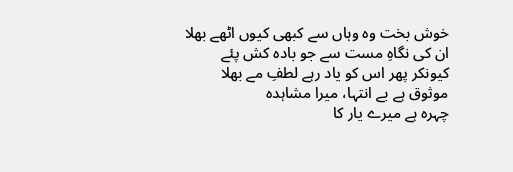خوش بخت وہ وہاں سے کبھی کیوں اٹھے بھلا
ان کی نگاہِ مست سے جو بادہ کش پئے
کیونکر پھر اس کو یاد رہے لطفِ مے بھلا
موثوق ہے بے انتہا، میرا مشاہدہ
چہرہ ہے میرے یار کا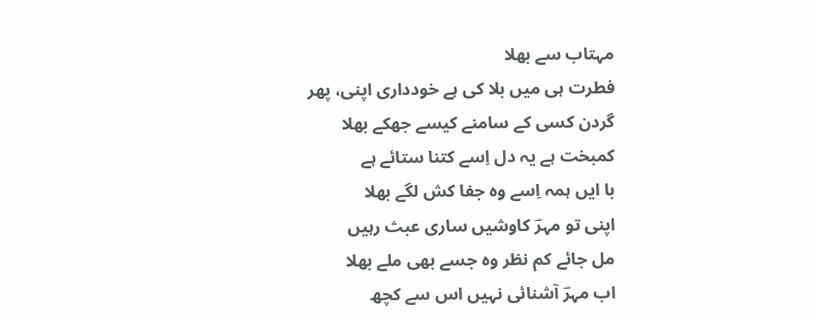مہتاب سے بھلا
فطرت ہی میں بلا کی ہے خودداری اپنی، پھر
گردن کسی کے سامنے کیسے جھکے بھلا
کمبخت ہے یہ دل اِسے کتنا ستائے ہے
با ایں ہمہ اِسے وہ جفا کش لگے بھلا
اپنی تو مہرؔ کاوشیں ساری عبث رہیں
مل جائے کم نظر وہ جسے بھی ملے بھلا
اب مہرؔ آشنائی نہیں اس سے کچھ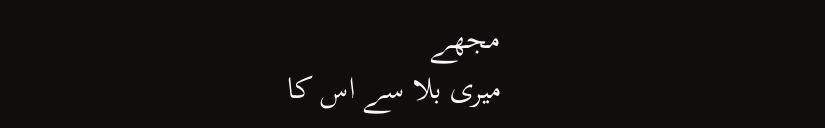مجھے
میری بلا سے اس کا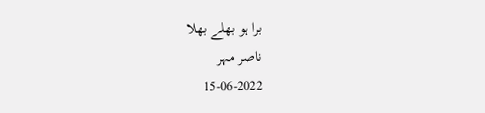برا ہو بھلے بھلا
ناصر مہر
15-06-2022